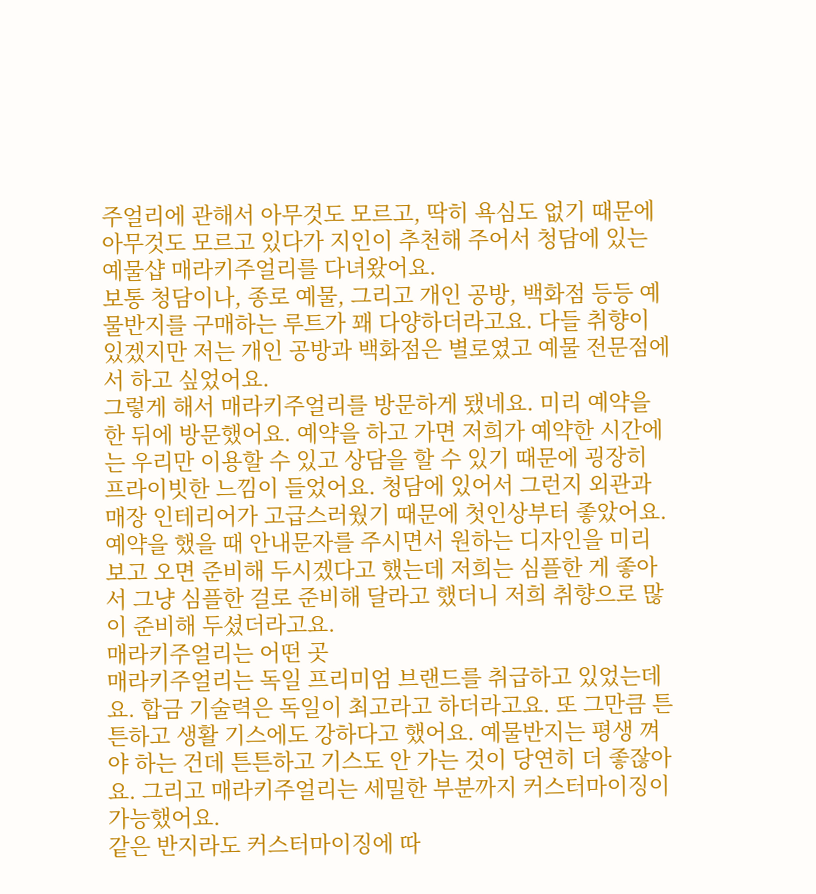주얼리에 관해서 아무것도 모르고, 딱히 욕심도 없기 때문에 아무것도 모르고 있다가 지인이 추천해 주어서 청담에 있는 예물샵 매라키주얼리를 다녀왔어요.
보통 청담이나, 종로 예물, 그리고 개인 공방, 백화점 등등 예물반지를 구매하는 루트가 꽤 다양하더라고요. 다들 취향이 있겠지만 저는 개인 공방과 백화점은 별로였고 예물 전문점에서 하고 싶었어요.
그렇게 해서 매라키주얼리를 방문하게 됐네요. 미리 예약을 한 뒤에 방문했어요. 예약을 하고 가면 저희가 예약한 시간에는 우리만 이용할 수 있고 상담을 할 수 있기 때문에 굉장히 프라이빗한 느낌이 들었어요. 청담에 있어서 그런지 외관과 매장 인테리어가 고급스러웠기 때문에 첫인상부터 좋았어요.
예약을 했을 때 안내문자를 주시면서 원하는 디자인을 미리 보고 오면 준비해 두시겠다고 했는데 저희는 심플한 게 좋아서 그냥 심플한 걸로 준비해 달라고 했더니 저희 취향으로 많이 준비해 두셨더라고요.
매라키주얼리는 어떤 곳
매라키주얼리는 독일 프리미엄 브랜드를 취급하고 있었는데요. 합금 기술력은 독일이 최고라고 하더라고요. 또 그만큼 튼튼하고 생활 기스에도 강하다고 했어요. 예물반지는 평생 껴야 하는 건데 튼튼하고 기스도 안 가는 것이 당연히 더 좋잖아요. 그리고 매라키주얼리는 세밀한 부분까지 커스터마이징이 가능했어요.
같은 반지라도 커스터마이징에 따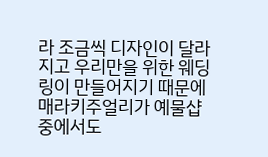라 조금씩 디자인이 달라지고 우리만을 위한 웨딩링이 만들어지기 때문에 매라키주얼리가 예물샵 중에서도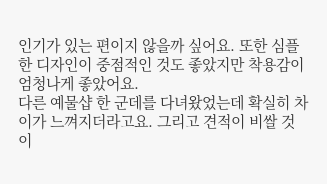인기가 있는 편이지 않을까 싶어요. 또한 심플한 디자인이 중점적인 것도 좋았지만 착용감이 엄청나게 좋았어요.
다른 예물샵 한 군데를 다녀왔었는데 확실히 차이가 느껴지더라고요. 그리고 견적이 비쌀 것이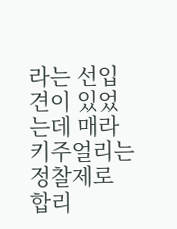라는 선입견이 있었는데 매라키주얼리는 정찰제로 합리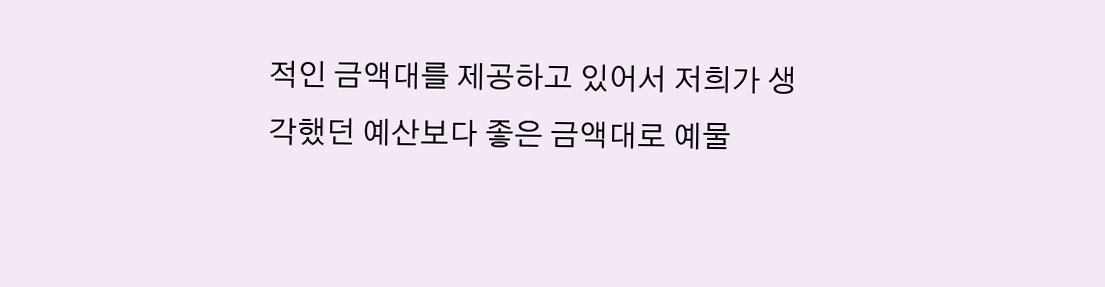적인 금액대를 제공하고 있어서 저희가 생각했던 예산보다 좋은 금액대로 예물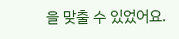을 맞출 수 있었어요.